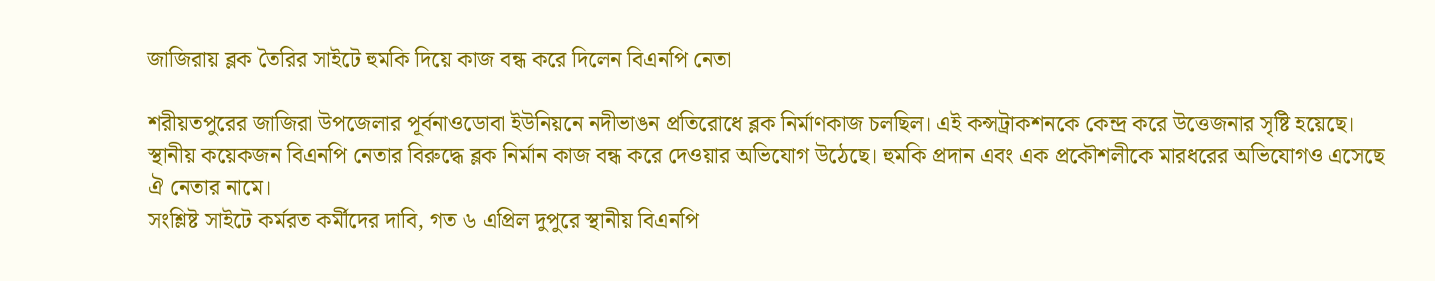জাজিরায় ব্লক তৈরির সাইটে হুমকি দিয়ে কাজ বন্ধ করে দিলেন বিএনপি নেতা

শরীয়তপুরের জাজিরা উপজেলার পূর্বনাওডোবা ইউনিয়নে নদীভাঙন প্রতিরোধে ব্লক নির্মাণকাজ চলছিল। এই কন্সট্রাকশনকে কেন্দ্র করে উত্তেজনার সৃষ্টি হয়েছে।
স্থানীয় কয়েকজন বিএনপি নেতার বিরুদ্ধে ব্লক নির্মান কাজ বন্ধ করে দেওয়ার অভিযোগ উঠেছে। হুমকি প্রদান এবং এক প্রকৌশলীকে মারধরের অভিযোগও এসেছে ঐ নেতার নামে।
সংশ্লিষ্ট সাইটে কর্মরত কর্মীদের দাবি, গত ৬ এপ্রিল দুপুরে স্থানীয় বিএনপি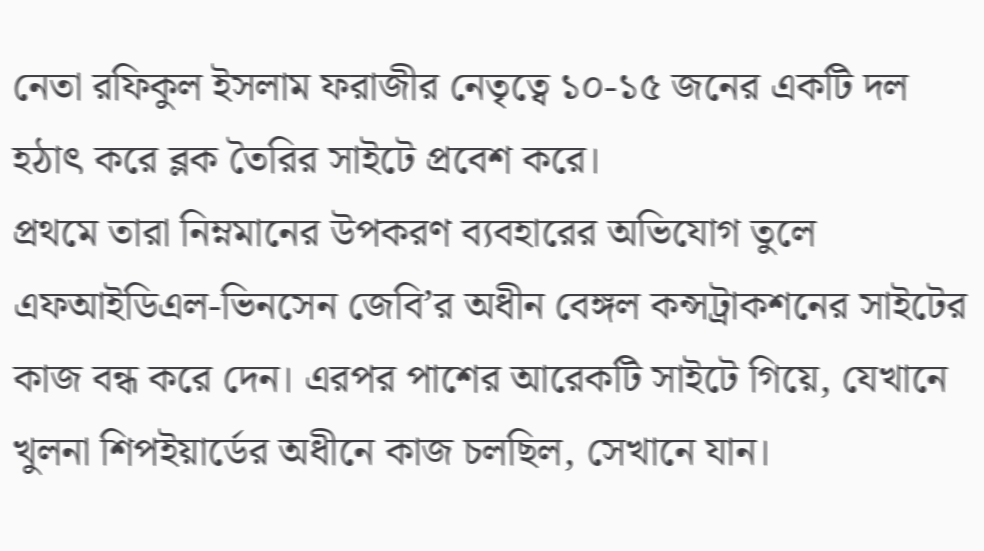নেতা রফিকুল ইসলাম ফরাজীর নেতৃত্বে ১০-১৫ জনের একটি দল হঠাৎ করে ব্লক তৈরির সাইটে প্রবেশ করে।
প্রথমে তারা নিম্নমানের উপকরণ ব্যবহারের অভিযোগ তুলে এফআইডিএল-ভিনসেন জেবি’র অধীন বেঙ্গল কন্সট্রাকশনের সাইটের কাজ বন্ধ করে দেন। এরপর পাশের আরেকটি সাইটে গিয়ে, যেখানে খুলনা শিপইয়ার্ডের অধীনে কাজ চলছিল, সেখানে যান।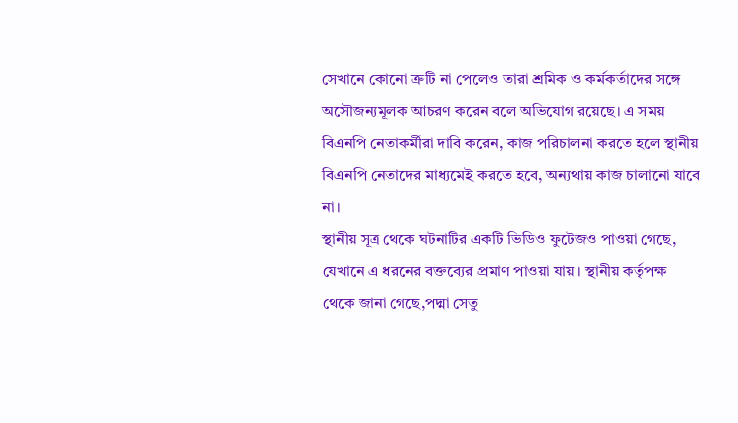সেখানে কোনো ত্রুটি না পেলেও তারা শ্রমিক ও কর্মকর্তাদের সঙ্গে অসৌজন্যমূলক আচরণ করেন বলে অভিযোগ রয়েছে। এ সময় বিএনপি নেতাকর্মীরা দাবি করেন, কাজ পরিচালনা করতে হলে স্থানীয় বিএনপি নেতাদের মাধ্যমেই করতে হবে, অন্যথায় কাজ চালানো যাবে না।
স্থানীয় সূত্র থেকে ঘটনাটির একটি ভিডিও ফুটেজও পাওয়া গেছে, যেখানে এ ধরনের বক্তব্যের প্রমাণ পাওয়া যায়। স্থানীয় কর্তৃপক্ষ থেকে জানা গেছে,পদ্মা সেতু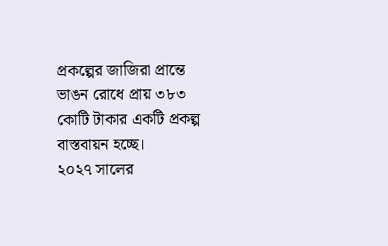প্রকল্পের জাজিরা প্রান্তে ভাঙন রোধে প্রায় ৩৮৩ কোটি টাকার একটি প্রকল্প বাস্তবায়ন হচ্ছে।
২০২৭ সালের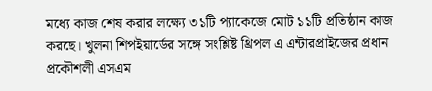মধ্যে কাজ শেষ করার লক্ষ্যে ৩১টি প্যাকেজে মোট ১১টি প্রতিষ্ঠান কাজ করছে। খুলনা শিপইয়ার্ডের সঙ্গে সংশ্লিষ্ট থ্রিপল এ এন্টারপ্রাইজের প্রধান প্রকৌশলী এসএম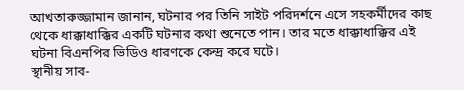আখতারুজ্জামান জানান, ঘটনার পর তিনি সাইট পরিদর্শনে এসে সহকর্মীদের কাছ থেকে ধাক্কাধাক্কির একটি ঘটনার কথা শুনেতে পান। তার মতে ধাক্কাধাক্কির এই ঘটনা বিএনপির ভিডিও ধারণকে কেন্দ্র করে ঘটে।
স্থানীয় সাব-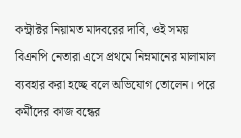কন্ট্রাক্টর নিয়ামত মাদবরের দাবি, ওই সময় বিএনপি নেতারা এসে প্রথমে নিম্নমানের মালামাল ব্যবহার করা হচ্ছে বলে অভিযোগ তোলেন। পরে কর্মীদের কাজ বন্ধের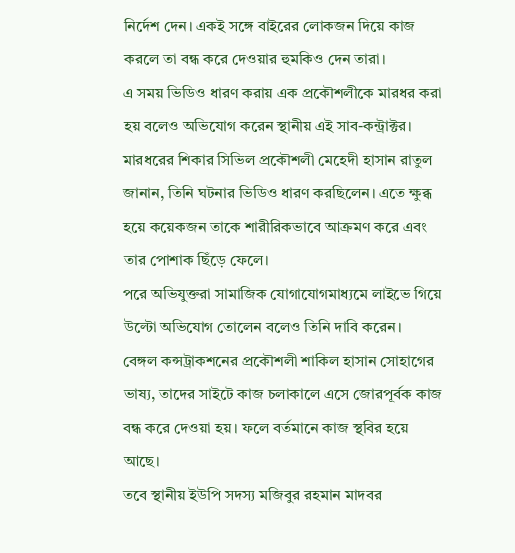নির্দেশ দেন। একই সঙ্গে বাইরের লোকজন দিয়ে কাজ করলে তা বন্ধ করে দেওয়ার হুমকিও দেন তারা।
এ সময় ভিডিও ধারণ করায় এক প্রকৌশলীকে মারধর করা হয় বলেও অভিযোগ করেন স্থানীয় এই সাব-কন্ট্রাক্টর।
মারধরের শিকার সিভিল প্রকৌশলী মেহেদী হাসান রাতুল জানান, তিনি ঘটনার ভিডিও ধারণ করছিলেন। এতে ক্ষুব্ধ হয়ে কয়েকজন তাকে শারীরিকভাবে আক্রমণ করে এবং তার পোশাক ছিঁড়ে ফেলে।
পরে অভিযুক্তরা সামাজিক যোগাযোগমাধ্যমে লাইভে গিয়ে উল্টো অভিযোগ তোলেন বলেও তিনি দাবি করেন।
বেঙ্গল কন্সট্রাকশনের প্রকৌশলী শাকিল হাসান সোহাগের ভাষ্য, তাদের সাইটে কাজ চলাকালে এসে জোরপূর্বক কাজ বন্ধ করে দেওয়া হয়। ফলে বর্তমানে কাজ স্থবির হয়ে আছে।
তবে স্থানীয় ইউপি সদস্য মজিবুর রহমান মাদবর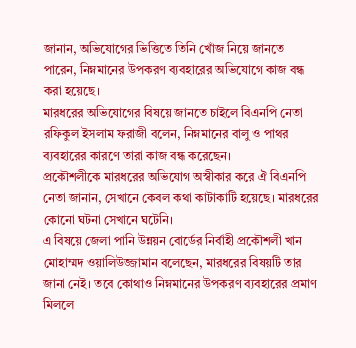জানান, অভিযোগের ভিত্তিতে তিনি খোঁজ নিয়ে জানতে পারেন, নিম্নমানের উপকরণ ব্যবহারের অভিযোগে কাজ বন্ধ করা হয়েছে।
মারধরের অভিযোগের বিষয়ে জানতে চাইলে বিএনপি নেতা রফিকুল ইসলাম ফরাজী বলেন, নিম্নমানের বালু ও পাথর ব্যবহারের কারণে তারা কাজ বন্ধ করেছেন।
প্রকৌশলীকে মারধরের অভিযোগ অস্বীকার করে ঐ বিএনপি নেতা জানান, সেখানে কেবল কথা কাটাকাটি হয়েছে। মারধরের কোনো ঘটনা সেখানে ঘটেনি।
এ বিষয়ে জেলা পানি উন্নয়ন বোর্ডের নির্বাহী প্রকৌশলী খান মোহাম্মদ ওয়ালিউজ্জামান বলেছেন, মারধরের বিষয়টি তার জানা নেই। তবে কোথাও নিম্নমানের উপকরণ ব্যবহারের প্রমাণ মিললে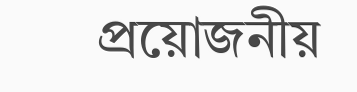প্রয়োজনীয়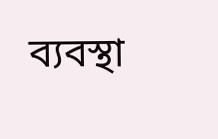ব্যবস্থা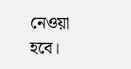নেওয়া হবে।